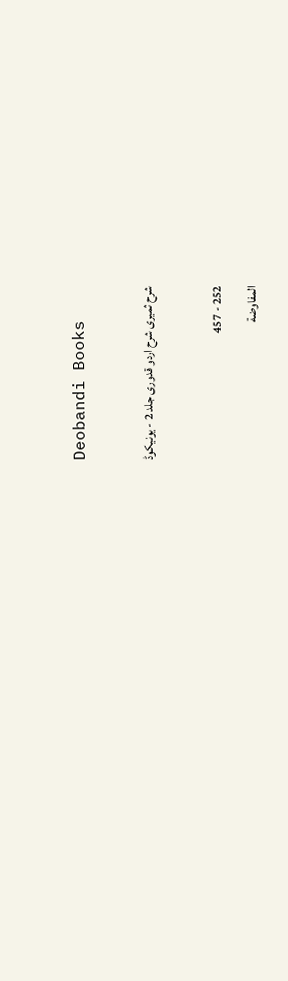Deobandi Books

شرح ثمیری شرح اردو قدوری جلد 2 - یونیکوڈ

252 - 457
المفاوضة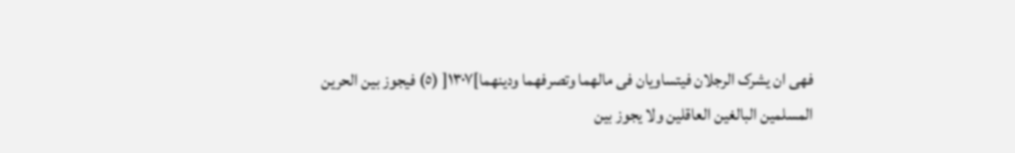فھی ان یشرک الرجلان فیتساویان فی مالھما وتصرفھما ودینھما]١٣٠٧[ (٥) فیجوز بین الحرین المسلمین البالغین العاقلین ولا یجوز بین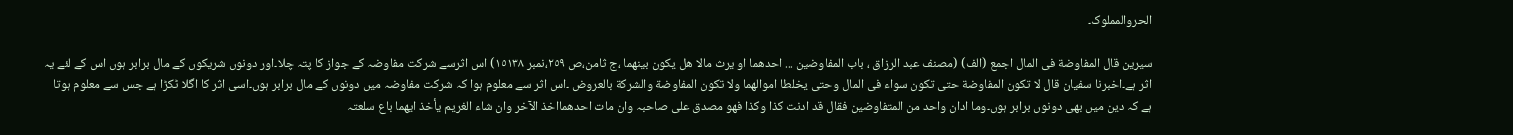الحروالمملوک۔

سیرین قال المفاوضة فی المال اجمع (الف) (مصنف عبد الرزاق ، باب المفاوضین ... احدھما او یرث مالا ھل یکون بینھما ،ج ثامن،ص ٢٥٩،نمبر ١٥١٣٨) اس اثرسے شرکت مفاوضہ کے جواز کا پتہ چلا۔اور دونوں شریکوں کے مال برابر ہوں اس کے لئے یہ اثر ہے۔اخبرنا سفیان قال لا تکون المفاوضة حتی تکون سواء فی المال وحتی یخلطا اموالھما ولا تکون المفاوضة والشرکة بالعروض ۔اس اثر سے معلوم ہوا کہ شرکت مفاوضہ میں دونوں کے مال برابر ہوں۔اسی اثر کا اگلا ٹکڑا ہے جس سے معلوم ہوتا ہے کہ دین میں بھی دونوں برابر ہوں۔وما ادان واحد من المتفاوضین فقال قد ادنت کذا وکذا فھو مصدق علی صاحبہ وان مات احدھمااخذ الآخر وان شاء الغریم یأخذ ایھما باع سلعتہ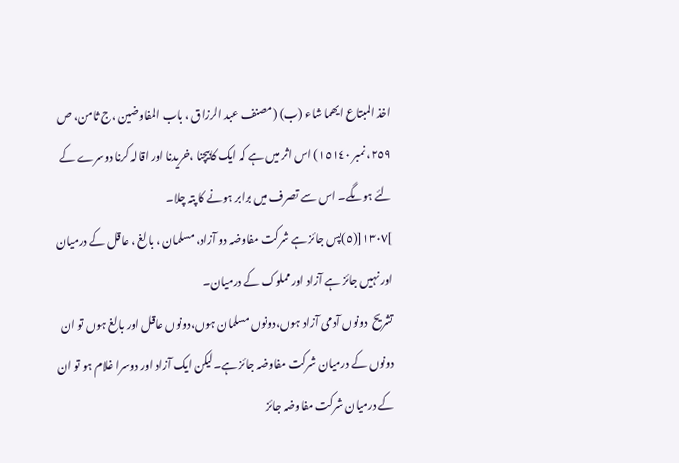اخذ المبتاع ایھما شاء (ب) (مصنف عبد الرزاق ، باب المفاوضین ،ج ثامن، ص ٢٥٩، نمبر ١٥١٤٠) اس اثر میں ہے کہ ایک کابیچنا ،خریدنا اور اقالہ کرنا دوسرے کے لئے ہوںگے۔ اس سے تصرف میں برابر ہونے کا پتہ چلا۔
]١٣٠٧[(٥)پس جائز ہے شرکت مفاوضہ دو آزاد، مسلمان ، بالغ ، عاقل کے درمیان اور نہیں جائز ہے آزاد اور مملوک کے درمیان۔
تشریح  دونوں آدمی آزاد ہوں،دونوں مسلمان ہوں،دونوں عاقل اور بالغ ہوں تو ان دونوں کے درمیان شرکت مفاوضہ جائز ہے۔لیکن ایک آزاد اور دوسرا غلام ہو تو ان کے درمیان شرکت مفاوضہ جائز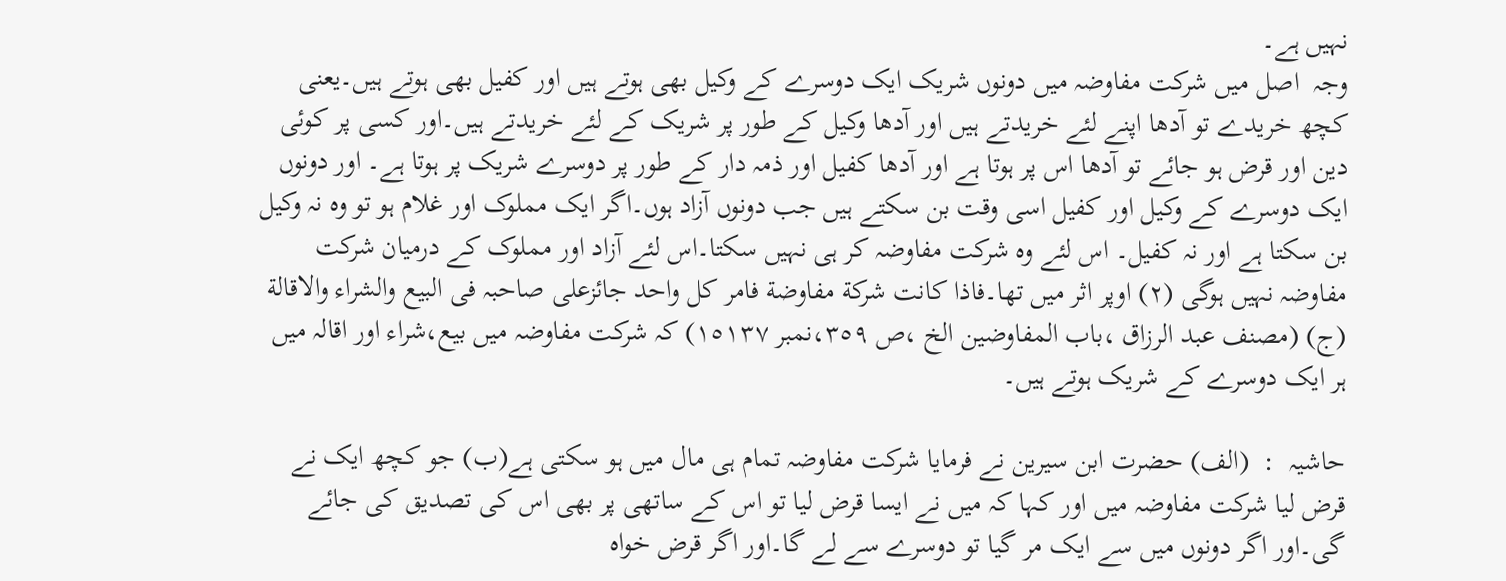نہیں ہے۔
وجہ  اصل میں شرکت مفاوضہ میں دونوں شریک ایک دوسرے کے وکیل بھی ہوتے ہیں اور کفیل بھی ہوتے ہیں۔یعنی کچھ خریدے تو آدھا اپنے لئے خریدتے ہیں اور آدھا وکیل کے طور پر شریک کے لئے خریدتے ہیں۔اور کسی پر کوئی دین اور قرض ہو جائے تو آدھا اس پر ہوتا ہے اور آدھا کفیل اور ذمہ دار کے طور پر دوسرے شریک پر ہوتا ہے۔ اور دونوں ایک دوسرے کے وکیل اور کفیل اسی وقت بن سکتے ہیں جب دونوں آزاد ہوں۔اگر ایک مملوک اور غلام ہو تو وہ نہ وکیل بن سکتا ہے اور نہ کفیل۔ اس لئے وہ شرکت مفاوضہ کر ہی نہیں سکتا۔اس لئے آزاد اور مملوک کے درمیان شرکت مفاوضہ نہیں ہوگی (٢) اوپر اثر میں تھا۔فاذا کانت شرکة مفاوضة فامر کل واحد جائزعلی صاحبہ فی البیع والشراء والاقالة (ج) (مصنف عبد الرزاق ،باب المفاوضین الخ ،ص ٣٥٩،نمبر ١٥١٣٧) کہ شرکت مفاوضہ میں بیع،شراء اور اقالہ میں ہر ایک دوسرے کے شریک ہوتے ہیں۔

حاشیہ  :  (الف) حضرت ابن سیرین نے فرمایا شرکت مفاوضہ تمام ہی مال میں ہو سکتی ہے(ب) جو کچھ ایک نے قرض لیا شرکت مفاوضہ میں اور کہا کہ میں نے ایسا قرض لیا تو اس کے ساتھی پر بھی اس کی تصدیق کی جائے گی۔اور اگر دونوں میں سے ایک مر گیا تو دوسرے سے لے گا۔اور اگر قرض خواہ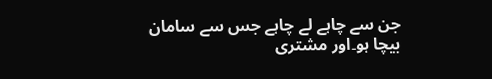جن سے چاہے لے چاہے جس سے سامان بیچا ہو۔اور مشتری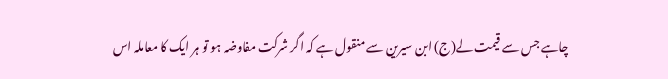چاہے جس سے قیمت لے(ج) ابن سیرین سے منقول ہے کہ اگر شرکت مفاوضہ ہو تو ہر ایک کا معاملہ اس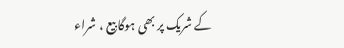کے شریک پر بھی ہوگا بیع ، شراء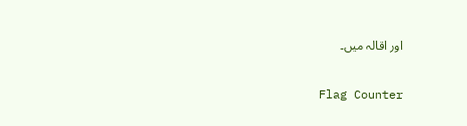اور اقالہ میں۔

Flag Counter